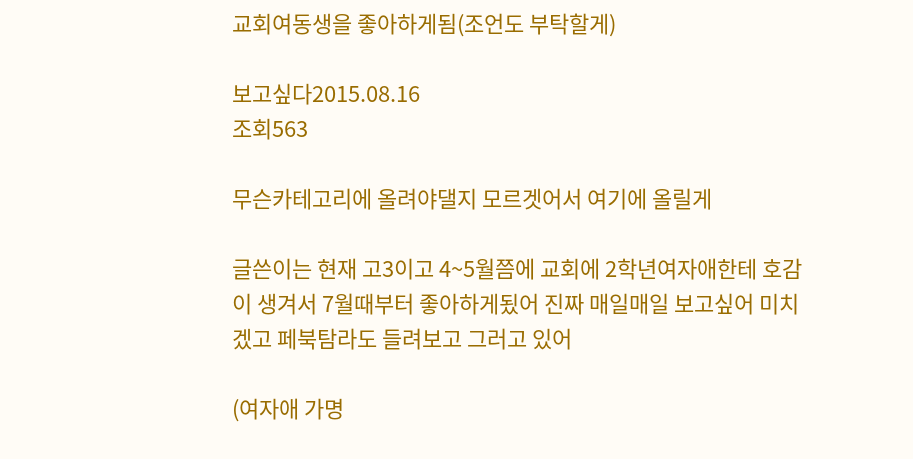교회여동생을 좋아하게됨(조언도 부탁할게)

보고싶다2015.08.16
조회563

무슨카테고리에 올려야댈지 모르겟어서 여기에 올릴게

글쓴이는 현재 고3이고 4~5월쯤에 교회에 2학년여자애한테 호감이 생겨서 7월때부터 좋아하게됬어 진짜 매일매일 보고싶어 미치겠고 페북탐라도 들려보고 그러고 있어

(여자애 가명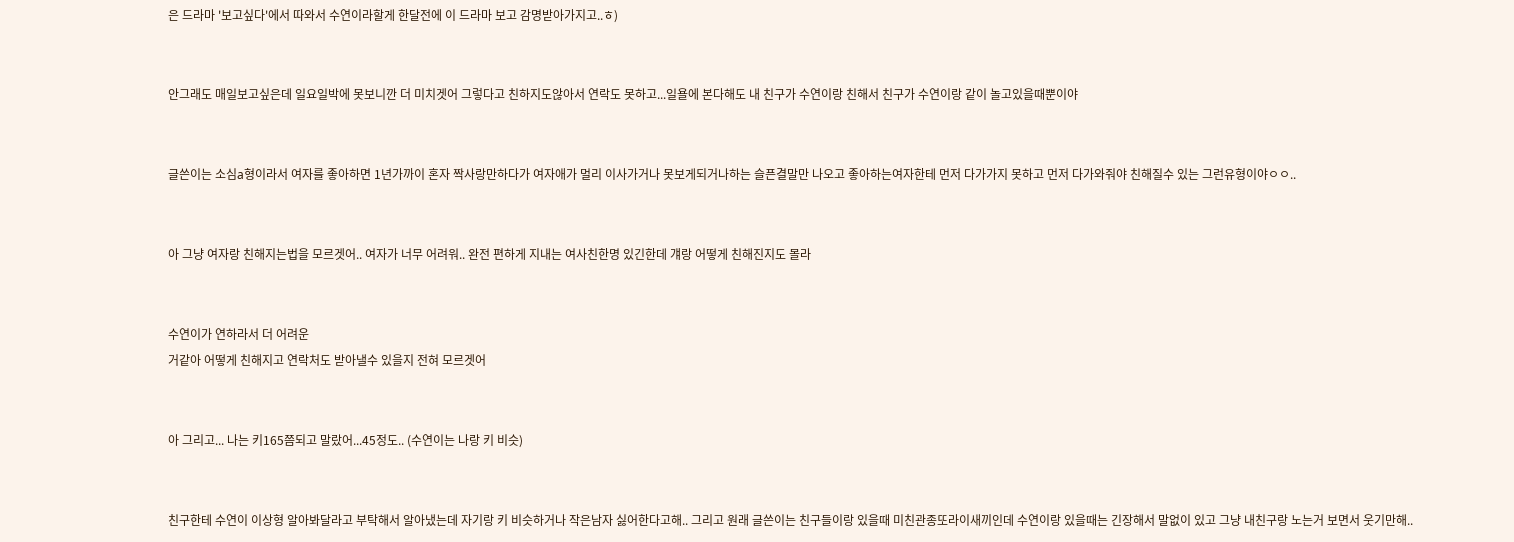은 드라마 '보고싶다'에서 따와서 수연이라할게 한달전에 이 드라마 보고 감명받아가지고..ㅎ)


안그래도 매일보고싶은데 일요일박에 못보니깐 더 미치겟어 그렇다고 친하지도않아서 연락도 못하고...일욜에 본다해도 내 친구가 수연이랑 친해서 친구가 수연이랑 같이 놀고있을때뿐이야


글쓴이는 소심a형이라서 여자를 좋아하면 1년가까이 혼자 짝사랑만하다가 여자애가 멀리 이사가거나 못보게되거나하는 슬픈결말만 나오고 좋아하는여자한테 먼저 다가가지 못하고 먼저 다가와줘야 친해질수 있는 그런유형이야ㅇㅇ..


아 그냥 여자랑 친해지는법을 모르겟어.. 여자가 너무 어려워.. 완전 편하게 지내는 여사친한명 있긴한데 걔랑 어떻게 친해진지도 몰라


수연이가 연하라서 더 어려운
거같아 어떻게 친해지고 연락처도 받아낼수 있을지 전혀 모르겟어


아 그리고... 나는 키165쯤되고 말랐어...45정도.. (수연이는 나랑 키 비슷)


친구한테 수연이 이상형 알아봐달라고 부탁해서 알아냈는데 자기랑 키 비슷하거나 작은남자 싫어한다고해.. 그리고 원래 글쓴이는 친구들이랑 있을때 미친관종또라이새끼인데 수연이랑 있을때는 긴장해서 말없이 있고 그냥 내친구랑 노는거 보면서 웃기만해..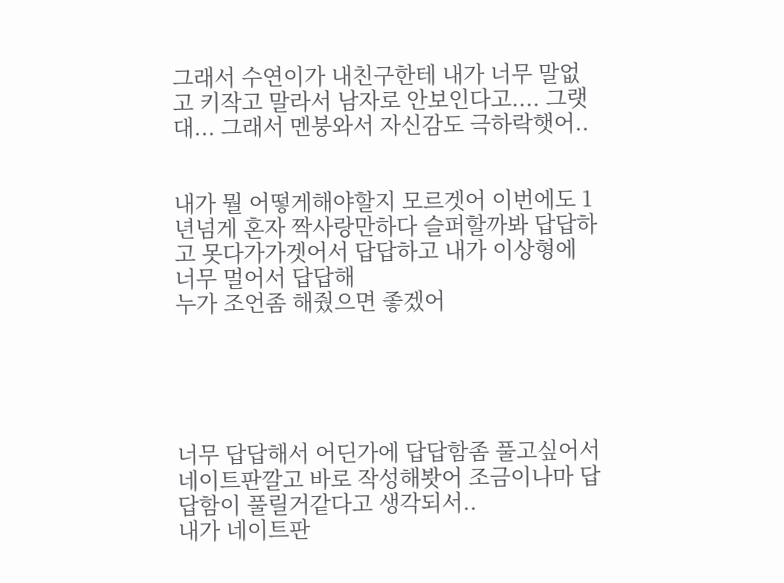그래서 수연이가 내친구한테 내가 너무 말없고 키작고 말라서 남자로 안보인다고.... 그랫대... 그래서 멘붕와서 자신감도 극하락햇어..


내가 뭘 어떻게해야할지 모르겟어 이번에도 1년넘게 혼자 짝사랑만하다 슬퍼할까봐 답답하고 못다가가겟어서 답답하고 내가 이상형에 너무 멀어서 답답해
누가 조언좀 해줬으면 좋겠어





너무 답답해서 어딘가에 답답함좀 풀고싶어서 네이트판깔고 바로 작성해봣어 조금이나마 답답함이 풀릴거같다고 생각되서..
내가 네이트판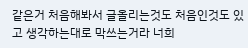같은거 처음해봐서 글올리는것도 처음인것도 있고 생각하는대로 막쓰는거라 너희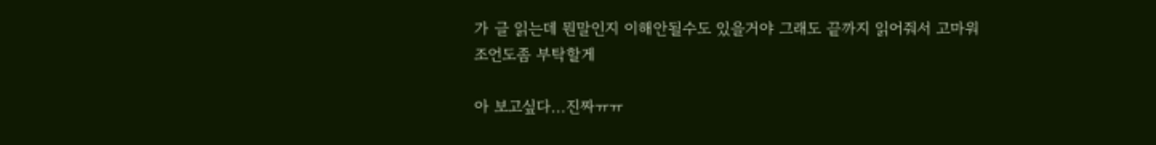가 글 읽는데 뭔말인지 이해안될수도 있을거야 그래도 끝까지 읽어줘서 고마워
조언도좀 부탁할게

아 보고싶다...진짜ㅠㅠ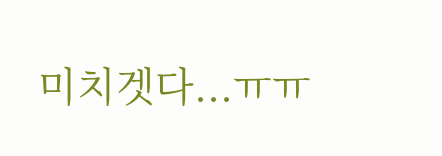미치겟다...ㅠㅠ